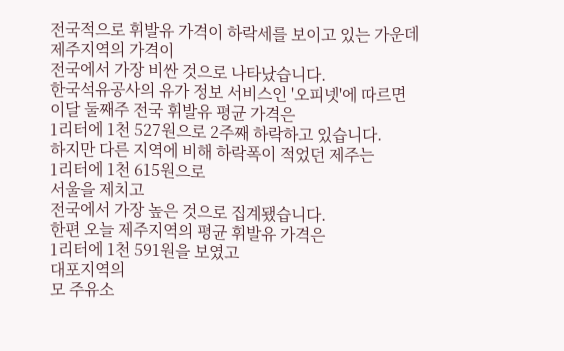전국적으로 휘발유 가격이 하락세를 보이고 있는 가운데
제주지역의 가격이
전국에서 가장 비싼 것으로 나타났습니다.
한국석유공사의 유가 정보 서비스인 '오피넷'에 따르면
이달 둘째주 전국 휘발유 평균 가격은
1리터에 1천 527원으로 2주째 하락하고 있습니다.
하지만 다른 지역에 비해 하락폭이 적었던 제주는
1리터에 1천 615원으로
서울을 제치고
전국에서 가장 높은 것으로 집계됐습니다.
한편 오늘 제주지역의 평균 휘발유 가격은
1리터에 1천 591원을 보였고
대포지역의
모 주유소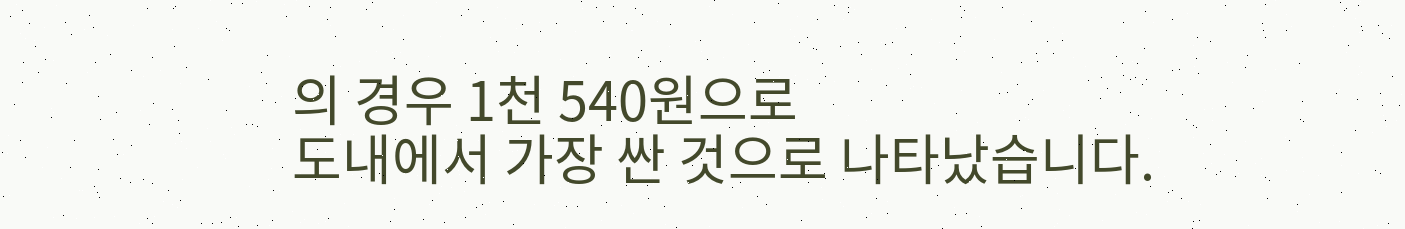의 경우 1천 540원으로
도내에서 가장 싼 것으로 나타났습니다.